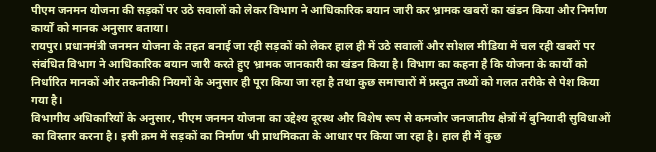पीएम जनमन योजना की सड़कों पर उठे सवालों को लेकर विभाग ने आधिकारिक बयान जारी कर भ्रामक खबरों का खंडन किया और निर्माण कार्यों को मानक अनुसार बताया।
रायपुर। प्रधानमंत्री जनमन योजना के तहत बनाई जा रही सड़कों को लेकर हाल ही में उठे सवालों और सोशल मीडिया में चल रही खबरों पर संबंधित विभाग ने आधिकारिक बयान जारी करते हुए भ्रामक जानकारी का खंडन किया है। विभाग का कहना है कि योजना के कार्यों को निर्धारित मानकों और तकनीकी नियमों के अनुसार ही पूरा किया जा रहा है तथा कुछ समाचारों में प्रस्तुत तथ्यों को गलत तरीके से पेश किया गया है।
विभागीय अधिकारियों के अनुसार, पीएम जनमन योजना का उद्देश्य दूरस्थ और विशेष रूप से कमजोर जनजातीय क्षेत्रों में बुनियादी सुविधाओं का विस्तार करना है। इसी क्रम में सड़कों का निर्माण भी प्राथमिकता के आधार पर किया जा रहा है। हाल ही में कुछ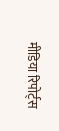मीडिया रिपोर्ट्स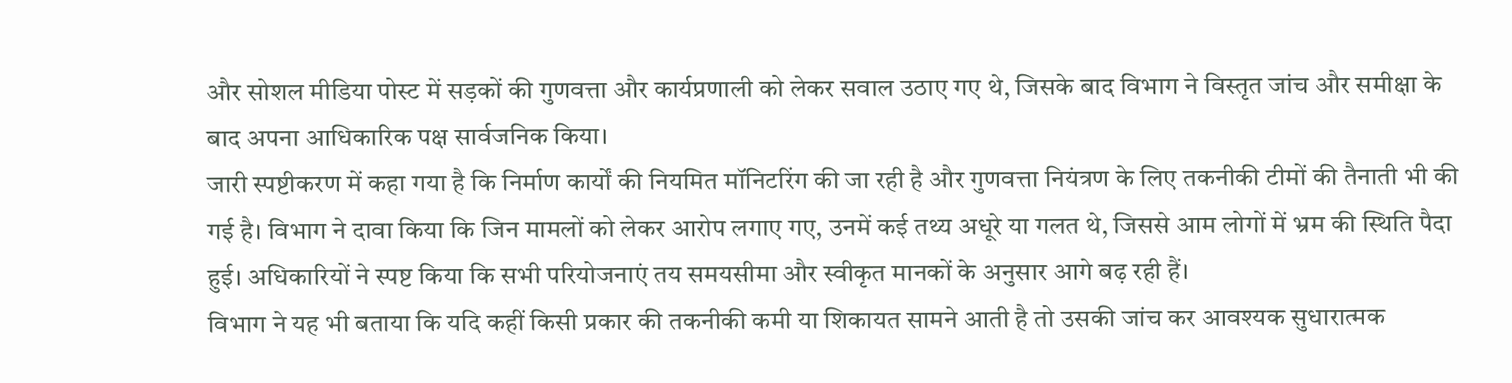और सोशल मीडिया पोस्ट में सड़कों की गुणवत्ता और कार्यप्रणाली को लेकर सवाल उठाए गए थे, जिसके बाद विभाग ने विस्तृत जांच और समीक्षा के बाद अपना आधिकारिक पक्ष सार्वजनिक किया।
जारी स्पष्टीकरण में कहा गया है कि निर्माण कार्यों की नियमित मॉनिटरिंग की जा रही है और गुणवत्ता नियंत्रण के लिए तकनीकी टीमों की तैनाती भी की गई है। विभाग ने दावा किया कि जिन मामलों को लेकर आरोप लगाए गए, उनमें कई तथ्य अधूरे या गलत थे, जिससे आम लोगों में भ्रम की स्थिति पैदा हुई। अधिकारियों ने स्पष्ट किया कि सभी परियोजनाएं तय समयसीमा और स्वीकृत मानकों के अनुसार आगे बढ़ रही हैं।
विभाग ने यह भी बताया कि यदि कहीं किसी प्रकार की तकनीकी कमी या शिकायत सामने आती है तो उसकी जांच कर आवश्यक सुधारात्मक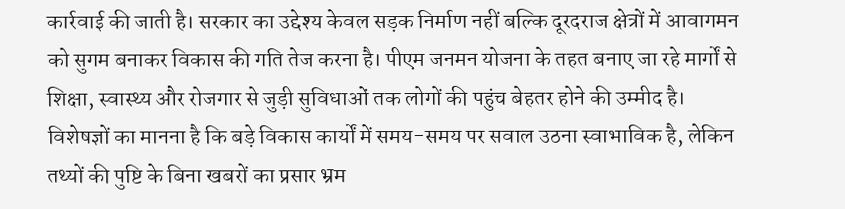कार्रवाई की जाती है। सरकार का उद्देश्य केवल सड़क निर्माण नहीं बल्कि दूरदराज क्षेत्रों में आवागमन को सुगम बनाकर विकास की गति तेज करना है। पीएम जनमन योजना के तहत बनाए जा रहे मार्गों से शिक्षा, स्वास्थ्य और रोजगार से जुड़ी सुविधाओं तक लोगों की पहुंच बेहतर होने की उम्मीद है।
विशेषज्ञों का मानना है कि बड़े विकास कार्यों में समय-समय पर सवाल उठना स्वाभाविक है, लेकिन तथ्यों की पुष्टि के बिना खबरों का प्रसार भ्रम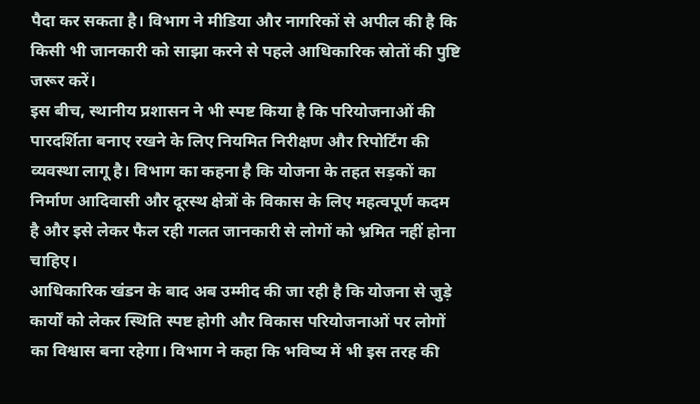पैदा कर सकता है। विभाग ने मीडिया और नागरिकों से अपील की है कि किसी भी जानकारी को साझा करने से पहले आधिकारिक स्रोतों की पुष्टि जरूर करें।
इस बीच, स्थानीय प्रशासन ने भी स्पष्ट किया है कि परियोजनाओं की पारदर्शिता बनाए रखने के लिए नियमित निरीक्षण और रिपोर्टिंग की व्यवस्था लागू है। विभाग का कहना है कि योजना के तहत सड़कों का निर्माण आदिवासी और दूरस्थ क्षेत्रों के विकास के लिए महत्वपूर्ण कदम है और इसे लेकर फैल रही गलत जानकारी से लोगों को भ्रमित नहीं होना चाहिए।
आधिकारिक खंडन के बाद अब उम्मीद की जा रही है कि योजना से जुड़े कार्यों को लेकर स्थिति स्पष्ट होगी और विकास परियोजनाओं पर लोगों का विश्वास बना रहेगा। विभाग ने कहा कि भविष्य में भी इस तरह की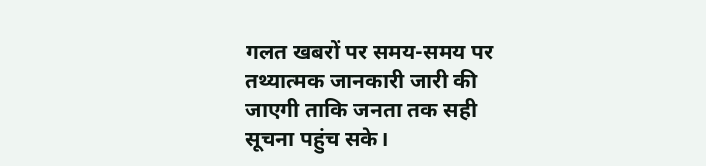गलत खबरों पर समय-समय पर तथ्यात्मक जानकारी जारी की जाएगी ताकि जनता तक सही सूचना पहुंच सके।